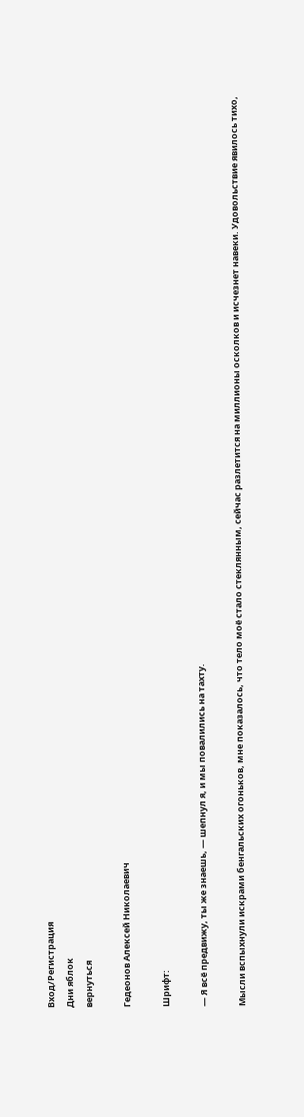Вход/Регистрация
Дни яблок
вернуться

Гедеонов Алексей Николаевич

Шрифт:

— Я всё предвижу, ты же знаешь, — шепнул я, и мы повалились на тахту.

Мысли вспыхнули искрами бенгальских огоньков, мне показалось, что тело моё стало стеклянным, сейчас разлетится на миллионы осколков и исчезнет навеки. Удовольствие явилось тихо,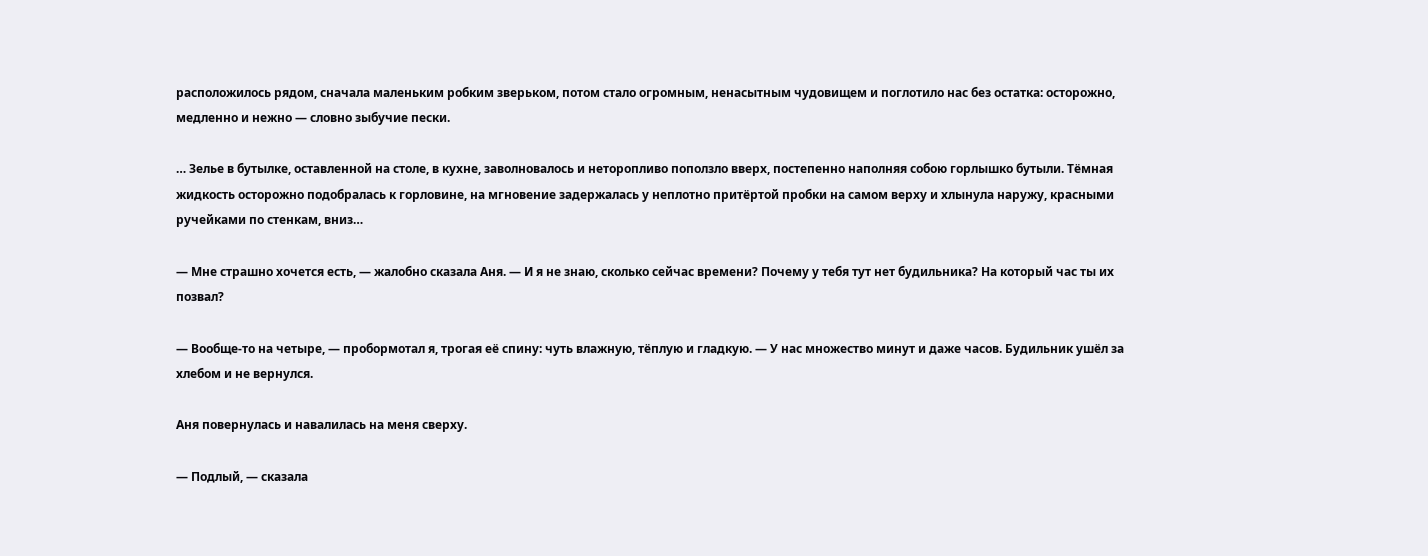расположилось рядом, сначала маленьким робким зверьком, потом стало огромным, ненасытным чудовищем и поглотило нас без остатка: осторожно, медленно и нежно — словно зыбучие пески.

… Зелье в бутылке, оставленной на столе, в кухне, заволновалось и неторопливо поползло вверх, постепенно наполняя собою горлышко бутыли. Тёмная жидкость осторожно подобралась к горловине, на мгновение задержалась у неплотно притёртой пробки на самом верху и хлынула наружу, красными ручейками по стенкам, вниз…

— Мне страшно хочется есть, — жалобно сказала Аня. — И я не знаю, сколько сейчас времени? Почему у тебя тут нет будильника? На который час ты их позвал?

— Вообще-то на четыре, — пробормотал я, трогая её спину: чуть влажную, тёплую и гладкую. — У нас множество минут и даже часов. Будильник ушёл за хлебом и не вернулся.

Аня повернулась и навалилась на меня сверху.

— Подлый, — сказала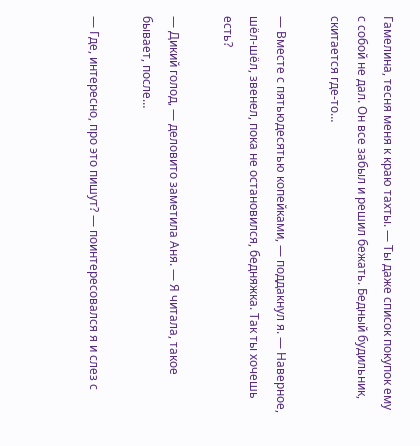Гамелина, тесня меня к краю тахты. — Ты даже список покупок ему с собой не дал. Он все забыл и решил бежать. Бедный будильник, скитается где-то…

— Вместе с пятьюдесятью копейками, — поддакнул я. — Наверное, шёл-шёл, звенел, пока не остановился, бедняжка. Так ты хочешь есть?

— Дикий голод, — деловито заметила Аня. — Я читала, такое бывает, после…

— Где, интересно, про это пишут? — поинтересовался я и слез с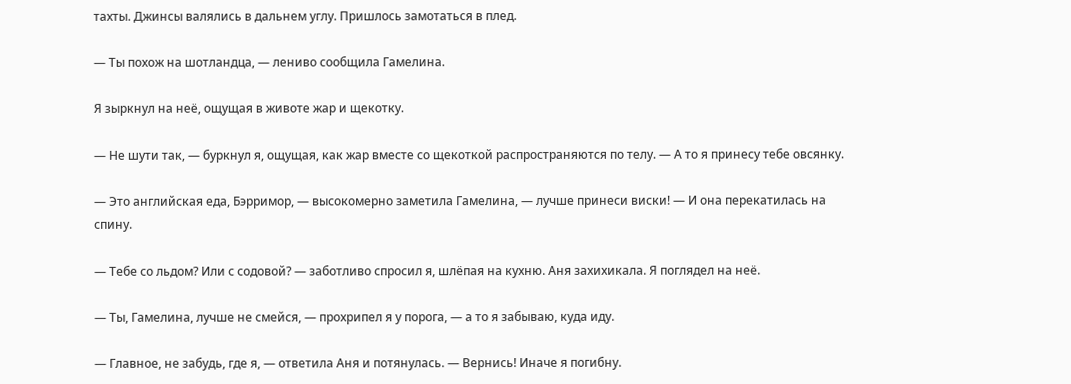тахты. Джинсы валялись в дальнем углу. Пришлось замотаться в плед.

— Ты похож на шотландца, — лениво сообщила Гамелина.

Я зыркнул на неё, ощущая в животе жар и щекотку.

— Не шути так, — буркнул я, ощущая, как жар вместе со щекоткой распространяются по телу. — А то я принесу тебе овсянку.

— Это английская еда, Бэрримор, — высокомерно заметила Гамелина, — лучше принеси виски! — И она перекатилась на спину.

— Тебе со льдом? Или с содовой? — заботливо спросил я, шлёпая на кухню. Аня захихикала. Я поглядел на неё.

— Ты, Гамелина, лучше не смейся, — прохрипел я у порога, — а то я забываю, куда иду.

— Главное, не забудь, где я, — ответила Аня и потянулась. — Вернись! Иначе я погибну.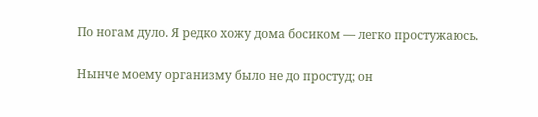По ногам дуло. Я редко хожу дома босиком — легко простужаюсь.

Нынче моему организму было не до простуд; он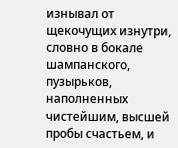изнывал от щекочущих изнутри, словно в бокале шампанского, пузырьков, наполненных чистейшим, высшей пробы счастьем, и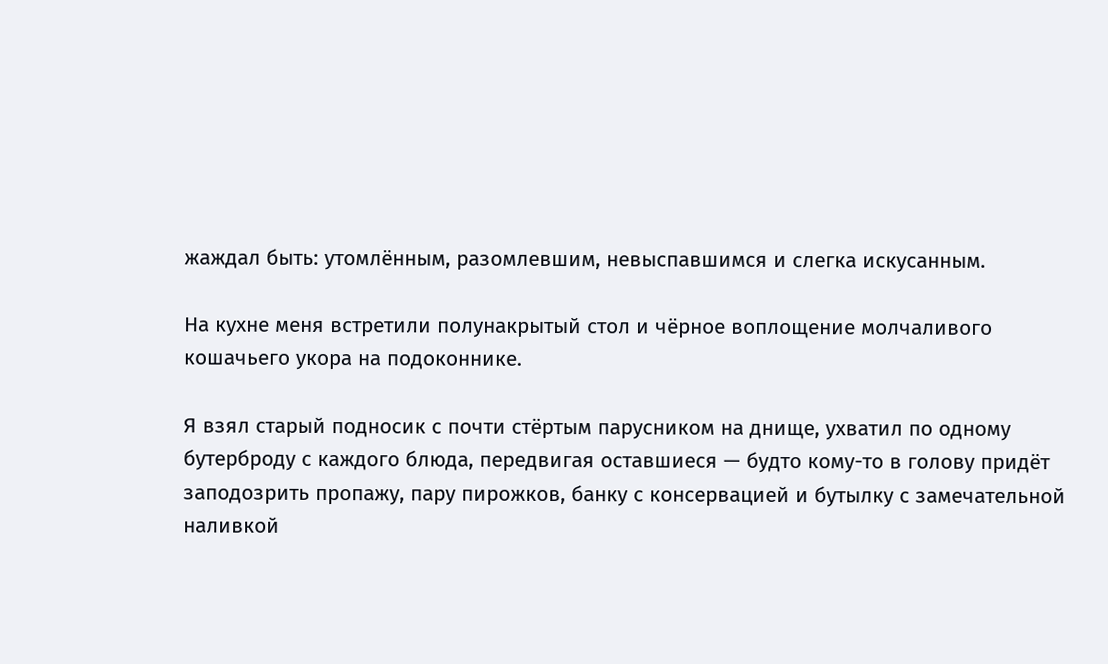жаждал быть: утомлённым, разомлевшим, невыспавшимся и слегка искусанным.

На кухне меня встретили полунакрытый стол и чёрное воплощение молчаливого кошачьего укора на подоконнике.

Я взял старый подносик с почти стёртым парусником на днище, ухватил по одному бутерброду с каждого блюда, передвигая оставшиеся — будто кому-то в голову придёт заподозрить пропажу, пару пирожков, банку с консервацией и бутылку с замечательной наливкой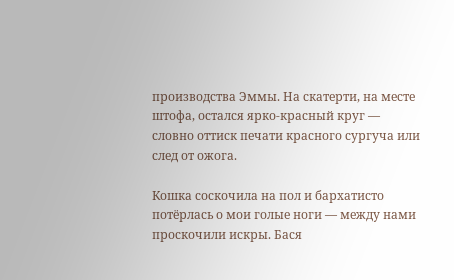производства Эммы. На скатерти, на месте штофа, остался ярко-красный круг — словно оттиск печати красного сургуча или след от ожога.

Кошка соскочила на пол и бархатисто потёрлась о мои голые ноги — между нами проскочили искры. Бася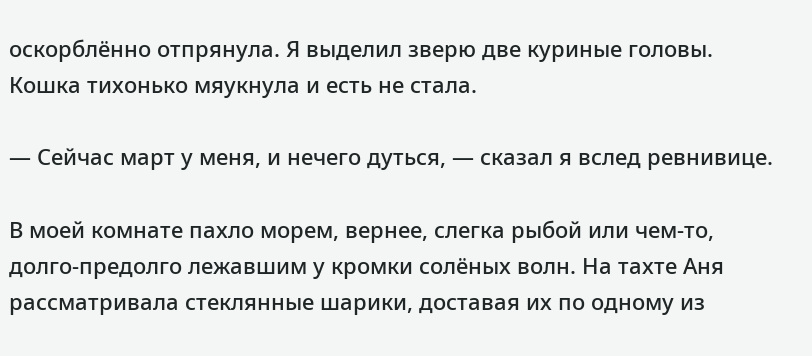оскорблённо отпрянула. Я выделил зверю две куриные головы. Кошка тихонько мяукнула и есть не стала.

— Сейчас март у меня, и нечего дуться, — сказал я вслед ревнивице.

В моей комнате пахло морем, вернее, слегка рыбой или чем-то, долго-предолго лежавшим у кромки солёных волн. На тахте Аня рассматривала стеклянные шарики, доставая их по одному из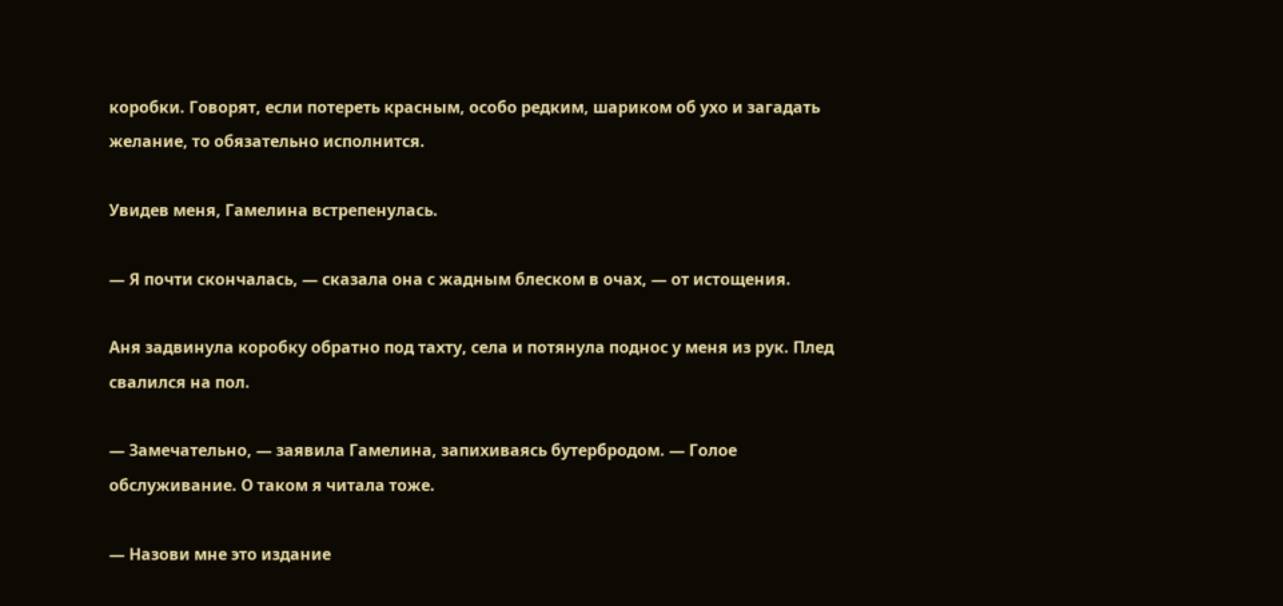коробки. Говорят, если потереть красным, особо редким, шариком об ухо и загадать желание, то обязательно исполнится.

Увидев меня, Гамелина встрепенулась.

— Я почти скончалась, — сказала она с жадным блеском в очах, — от истощения.

Аня задвинула коробку обратно под тахту, села и потянула поднос у меня из рук. Плед свалился на пол.

— Замечательно, — заявила Гамелина, запихиваясь бутербродом. — Голое обслуживание. О таком я читала тоже.

— Назови мне это издание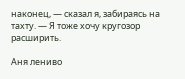наконец, — сказал я, забираясь на тахту. — Я тоже хочу кругозор расширить.

Аня лениво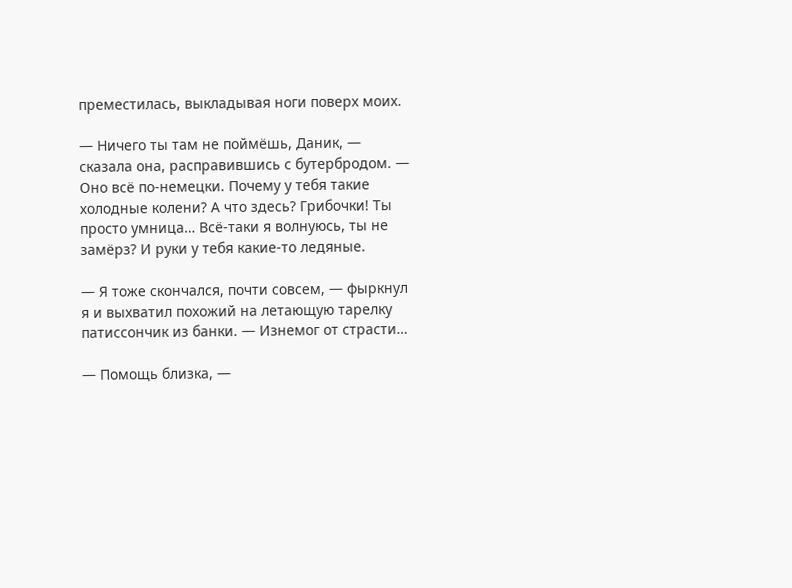преместилась, выкладывая ноги поверх моих.

— Ничего ты там не поймёшь, Даник, — сказала она, расправившись с бутербродом. — Оно всё по-немецки. Почему у тебя такие холодные колени? А что здесь? Грибочки! Ты просто умница… Всё-таки я волнуюсь, ты не замёрз? И руки у тебя какие-то ледяные.

— Я тоже скончался, почти совсем, — фыркнул я и выхватил похожий на летающую тарелку патиссончик из банки. — Изнемог от страсти…

— Помощь близка, —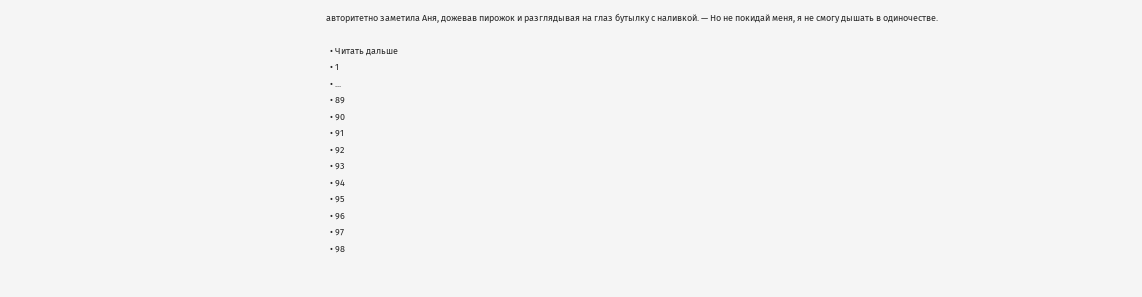авторитетно заметила Аня, дожевав пирожок и разглядывая на глаз бутылку с наливкой. — Но не покидай меня, я не смогу дышать в одиночестве.

  • Читать дальше
  • 1
  • ...
  • 89
  • 90
  • 91
  • 92
  • 93
  • 94
  • 95
  • 96
  • 97
  • 98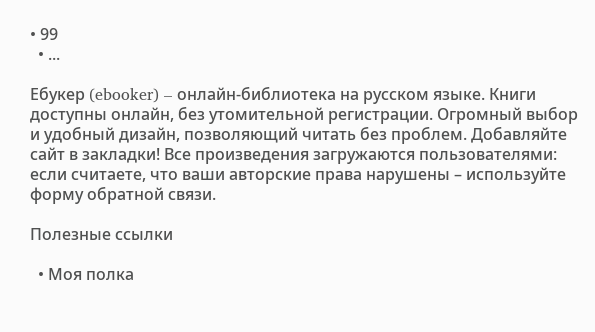• 99
  • ...

Ебукер (ebooker) – онлайн-библиотека на русском языке. Книги доступны онлайн, без утомительной регистрации. Огромный выбор и удобный дизайн, позволяющий читать без проблем. Добавляйте сайт в закладки! Все произведения загружаются пользователями: если считаете, что ваши авторские права нарушены – используйте форму обратной связи.

Полезные ссылки

  • Моя полка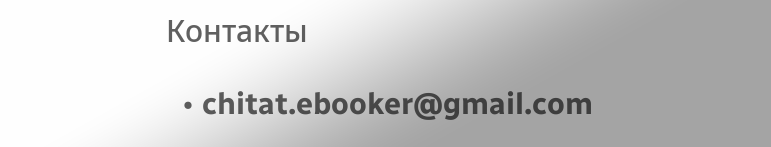Контакты

  • chitat.ebooker@gmail.com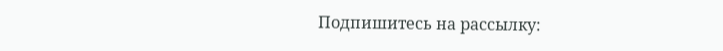Подпишитесь на рассылку: